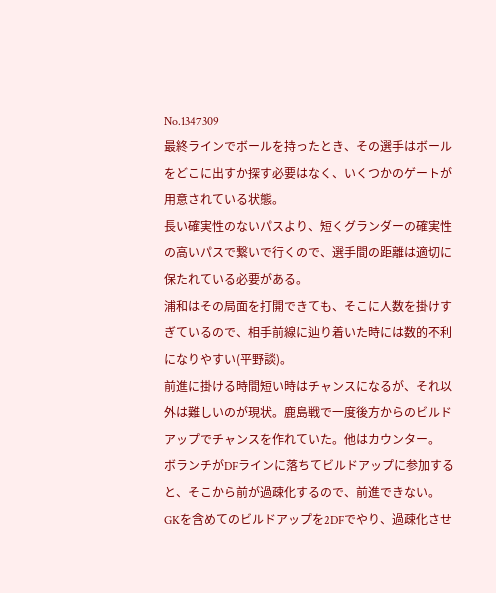No.1347309
最終ラインでボールを持ったとき、その選手はボールをどこに出すか探す必要はなく、いくつかのゲートが用意されている状態。
長い確実性のないパスより、短くグランダーの確実性の高いパスで繋いで行くので、選手間の距離は適切に保たれている必要がある。
浦和はその局面を打開できても、そこに人数を掛けすぎているので、相手前線に辿り着いた時には数的不利になりやすい(平野談)。
前進に掛ける時間短い時はチャンスになるが、それ以外は難しいのが現状。鹿島戦で一度後方からのビルドアップでチャンスを作れていた。他はカウンター。
ボランチがDFラインに落ちてビルドアップに参加すると、そこから前が過疎化するので、前進できない。
GKを含めてのビルドアップを2DFでやり、過疎化させ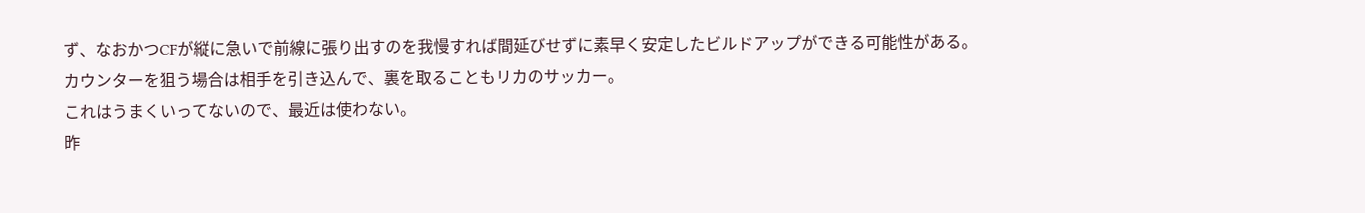ず、なおかつCFが縦に急いで前線に張り出すのを我慢すれば間延びせずに素早く安定したビルドアップができる可能性がある。
カウンターを狙う場合は相手を引き込んで、裏を取ることもリカのサッカー。
これはうまくいってないので、最近は使わない。
昨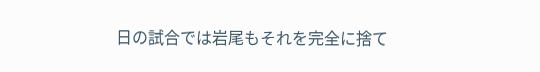日の試合では岩尾もそれを完全に捨て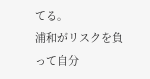てる。
浦和がリスクを負って自分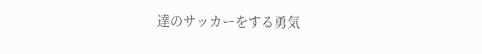達のサッカーをする勇気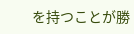を持つことが勝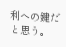利への鍵だと思う。